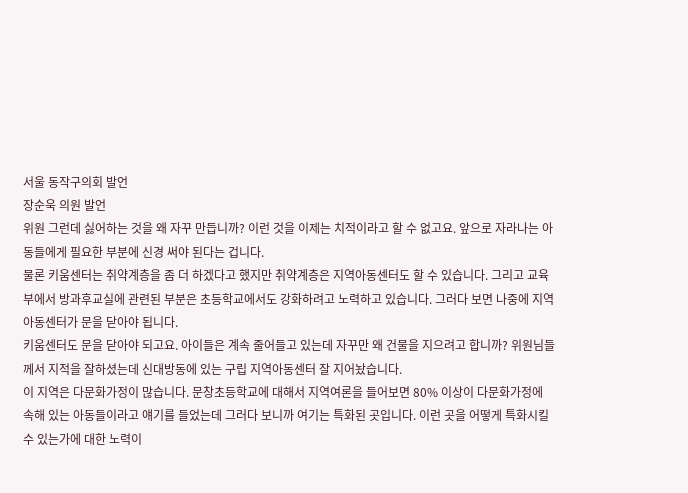서울 동작구의회 발언
장순욱 의원 발언
위원 그런데 싫어하는 것을 왜 자꾸 만듭니까? 이런 것을 이제는 치적이라고 할 수 없고요. 앞으로 자라나는 아동들에게 필요한 부분에 신경 써야 된다는 겁니다.
물론 키움센터는 취약계층을 좀 더 하겠다고 했지만 취약계층은 지역아동센터도 할 수 있습니다. 그리고 교육부에서 방과후교실에 관련된 부분은 초등학교에서도 강화하려고 노력하고 있습니다. 그러다 보면 나중에 지역아동센터가 문을 닫아야 됩니다.
키움센터도 문을 닫아야 되고요. 아이들은 계속 줄어들고 있는데 자꾸만 왜 건물을 지으려고 합니까? 위원님들께서 지적을 잘하셨는데 신대방동에 있는 구립 지역아동센터 잘 지어놨습니다.
이 지역은 다문화가정이 많습니다. 문창초등학교에 대해서 지역여론을 들어보면 80% 이상이 다문화가정에 속해 있는 아동들이라고 얘기를 들었는데 그러다 보니까 여기는 특화된 곳입니다. 이런 곳을 어떻게 특화시킬 수 있는가에 대한 노력이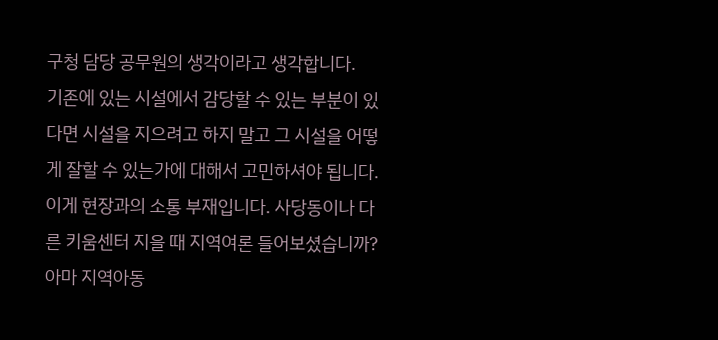구청 담당 공무원의 생각이라고 생각합니다.
기존에 있는 시설에서 감당할 수 있는 부분이 있다면 시설을 지으려고 하지 말고 그 시설을 어떻게 잘할 수 있는가에 대해서 고민하셔야 됩니다. 이게 현장과의 소통 부재입니다. 사당동이나 다른 키움센터 지을 때 지역여론 들어보셨습니까?
아마 지역아동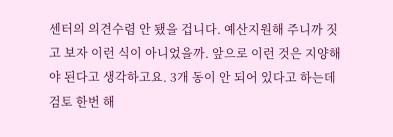센터의 의견수렴 안 됐을 겁니다. 예산지원해 주니까 짓고 보자 이런 식이 아니었을까. 앞으로 이런 것은 지양해야 된다고 생각하고요. 3개 동이 안 되어 있다고 하는데 검토 한번 해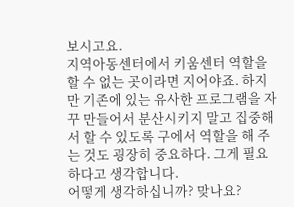보시고요.
지역아동센터에서 키움센터 역할을 할 수 없는 곳이라면 지어야죠. 하지만 기존에 있는 유사한 프로그램을 자꾸 만들어서 분산시키지 말고 집중해서 할 수 있도록 구에서 역할을 해 주는 것도 굉장히 중요하다. 그게 필요하다고 생각합니다.
어떻게 생각하십니까? 맞나요?